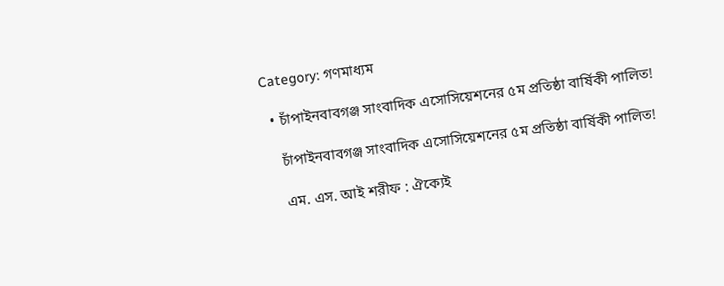Category: গণমাধ্যম

  • চাঁপাইনবাবগঞ্জ সাংবাদিক এসোসিয়েশনের ৫ম প্রতিষ্ঠা বার্ষিকী পালিত!

    চাঁপাইনবাবগঞ্জ সাংবাদিক এসোসিয়েশনের ৫ম প্রতিষ্ঠা বার্ষিকী পালিত!

    এম. এস. আই শরীফ : ঐক্যেই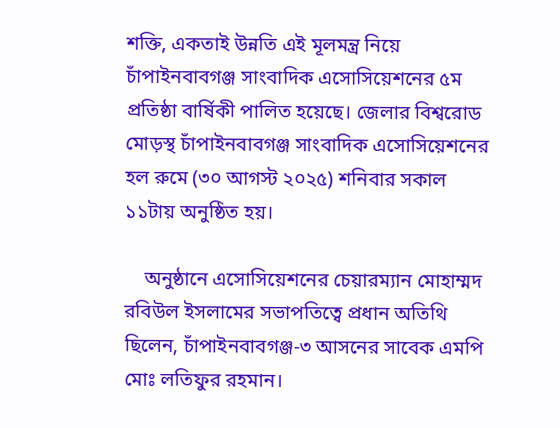শক্তি, একতাই উন্নতি এই মূলমন্ত্র নিয়ে চাঁপাইনবাবগঞ্জ সাংবাদিক এসোসিয়েশনের ৫ম প্রতিষ্ঠা বার্ষিকী পালিত হয়েছে। জেলার বিশ্বরোড মোড়স্থ চাঁপাইনবাবগঞ্জ সাংবাদিক এসোসিয়েশনের হল রুমে (৩০ আগস্ট ২০২৫) শনিবার সকাল ১১টায় অনুষ্ঠিত হয়।

    অনুষ্ঠানে এসোসিয়েশনের চেয়ারম্যান মোহাম্মদ রবিউল ইসলামের সভাপতিত্বে প্রধান অতিথি ছিলেন, চাঁপাইনবাবগঞ্জ-৩ আসনের সাবেক এমপি মোঃ লতিফুর রহমান।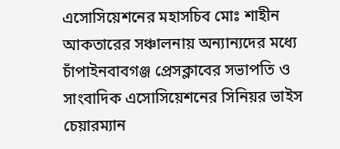এসোসিয়েশনের মহাসচিব মোঃ শাহীন আকতারের সঞ্চালনায় অন্যান্যদের মধ্যে চাঁপাইনবাবগঞ্জ প্রেসক্লাবের সভাপতি ও সাংবাদিক এসোসিয়েশনের সিনিয়র ভাইস চেয়ারম্যান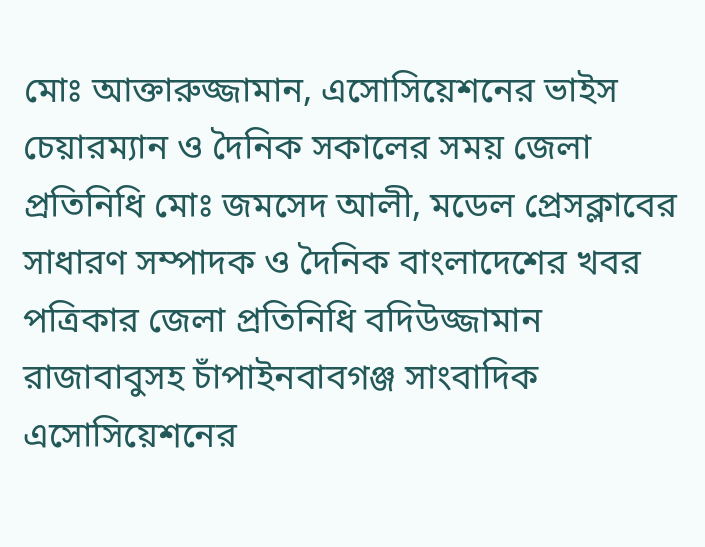মোঃ আক্তারুজ্জামান, এসোসিয়েশনের ভাইস চেয়ারম্যান ও দৈনিক সকালের সময় জেলা প্রতিনিধি মোঃ জমসেদ আলী, মডেল প্রেসক্লাবের সাধারণ সম্পাদক ও দৈনিক বাংলাদেশের খবর পত্রিকার জেলা প্রতিনিধি বদিউজ্জামান রাজাবাবুসহ চাঁপাইনবাবগঞ্জ সাংবাদিক এসোসিয়েশনের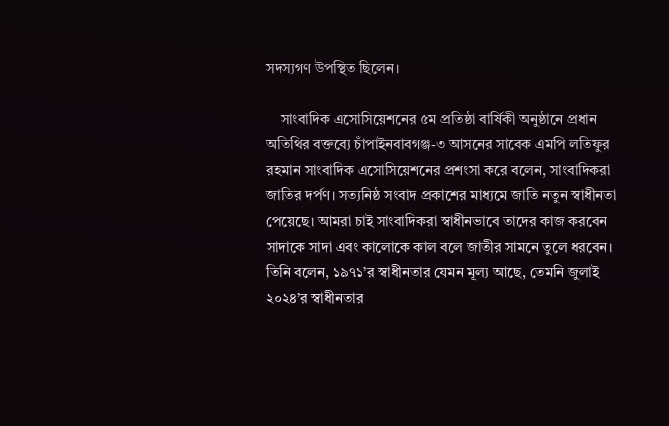সদস্যগণ উপস্থিত ছিলেন।

    সাংবাদিক এসোসিয়েশনের ৫ম প্রতিষ্ঠা বার্ষিকী অনুষ্ঠানে প্রধান অতিথির বক্তব্যে চাঁপাইনবাবগঞ্জ-৩ আসনের সাবেক এমপি লতিফুর রহমান সাংবাদিক এসোসিয়েশনের প্রশংসা করে বলেন, সাংবাদিকরা জাতির দর্পণ। সত্যনিষ্ঠ সংবাদ প্রকাশের মাধ্যমে জাতি নতুন স্বাধীনতা পেয়েছে। আমরা চাই সাংবাদিকরা স্বাধীনভাবে তাদের কাজ করবেন সাদাকে সাদা এবং কালোকে কাল বলে জাতীর সামনে তুলে ধরবেন। তিনি বলেন, ১৯৭১’র স্বাধীনতার যেমন মূল্য আছে, তেমনি জুলাই ২০২৪’র স্বাধীনতার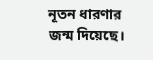নূতন ধারণার জন্ম দিয়েছে।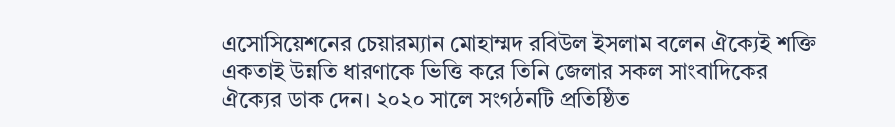এসোসিয়েশনের চেয়ারম্যান মোহাম্মদ রবিউল ইসলাম বলেন ঐক্যেই শক্তি একতাই উন্নতি ধারণাকে ভিত্তি করে তিনি জেলার সকল সাংবাদিকের ঐক্যের ডাক দেন। ২০২০ সালে সংগঠনটি প্রতিষ্ঠিত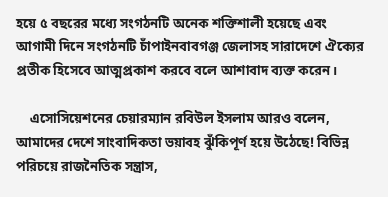হয়ে ৫ বছরের মধ্যে সংগঠনটি অনেক শক্তিশালী হয়েছে এবং আগামী দিনে সংগঠনটি চাঁপাইনবাবগঞ্জ জেলাসহ সারাদেশে ঐক্যের প্রতীক হিসেবে আত্মপ্রকাশ করবে বলে আশাবাদ ব্যক্ত করেন।

    এসোসিয়েশনের চেয়ারম্যান রবিউল ইসলাম আরও বলেন, আমাদের দেশে সাংবাদিকতা ভয়াবহ ঝুঁকিপূর্ণ হয়ে উঠেছে! বিভিন্ন পরিচয়ে রাজনৈতিক সন্ত্রাস,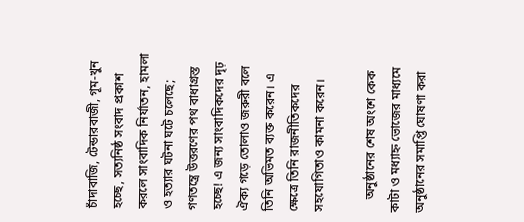চাঁদাবাজি, টেন্ডারবাজী, গূম-খুন হচ্ছে, সত্যনিষ্ঠ সংবাদ প্রকাশ করলে সাংবাদিক নির্যাতন, হামলা ও হত্যার ঘটনা ঘটে চলেছে; গণতন্ত্রে উত্তরণের পথ বাধাগ্রস্ত হচ্ছে! এ জন্য সাংবাদিকদের দৃঢ় ঐক্য গড়ে তোলাও জরুরী বলে তিনি অভিমত ব্যক্ত করেন। এ ক্ষেত্রে তিনি রাজনীতিকদের সহযোগিতাও কামনা করেন।

    অনুষ্ঠানের শেষ অংশে কেক কাটা ও মধ্যাহ্ন ভোজের মাধ্যমে অনুষ্ঠানের সমাপ্তি ঘোষণা করা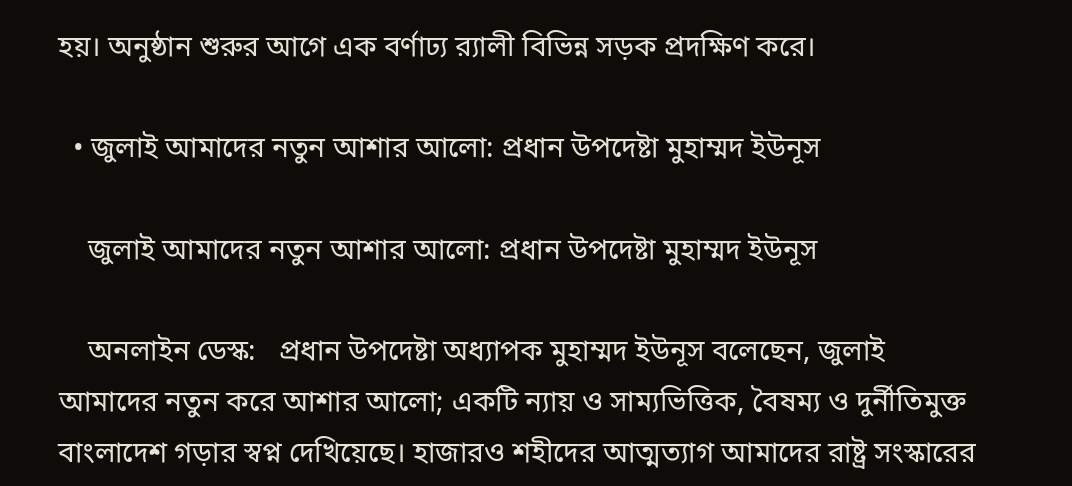হয়। অনুষ্ঠান শুরুর আগে এক বর্ণাঢ্য র‌্যালী বিভিন্ন সড়ক প্রদক্ষিণ করে।

  • জুলাই আমাদের নতুন আশার আলো: প্রধান উপদেষ্টা মুহাম্মদ ইউনূস

    জুলাই আমাদের নতুন আশার আলো: প্রধান উপদেষ্টা মুহাম্মদ ইউনূস

    অনলাইন ডেস্ক:   প্রধান উপদেষ্টা অধ্যাপক মুহাম্মদ ইউনূস বলেছেন, জুলাই আমাদের নতুন করে আশার আলো; একটি ন্যায় ও সাম্যভিত্তিক, বৈষম্য ও দুর্নীতিমুক্ত বাংলাদেশ গড়ার স্বপ্ন দেখিয়েছে। হাজারও শহীদের আত্মত্যাগ আমাদের রাষ্ট্র সংস্কারের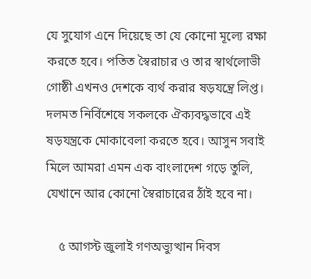যে সুযোগ এনে দিয়েছে তা যে কোনো মূল্যে রক্ষা করতে হবে। পতিত স্বৈরাচার ও তার স্বার্থলোভী গোষ্ঠী এখনও দেশকে ব্যর্থ করার ষড়যন্ত্রে লিপ্ত। দলমত নির্বিশেষে সকলকে ঐক্যবদ্ধভাবে এই ষড়যন্ত্রকে মোকাবেলা করতে হবে। আসুন সবাই মিলে আমরা এমন এক বাংলাদেশ গড়ে তুলি, যেখানে আর কোনো স্বৈরাচারের ঠাঁই হবে না।

    ৫ আগস্ট জুলাই গণঅভ্যুত্থান দিবস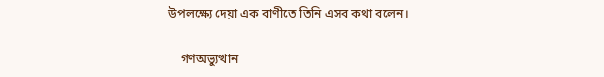উপলক্ষ্যে দেয়া এক বাণীতে তিনি এসব কথা বলেন।

    গণঅভ্যুত্থান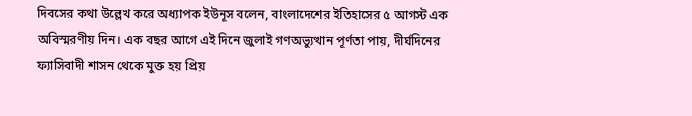দিবসের কথা উল্লেখ করে অধ্যাপক ইউনূস বলেন, বাংলাদেশের ইতিহাসের ৫ আগস্ট এক অবিস্মরণীয় দিন। এক বছর আগে এই দিনে জুলাই গণঅভ্যুত্থান পূর্ণতা পায়, দীর্ঘদিনের ফ্যাসিবাদী শাসন থেকে মুক্ত হয় প্রিয়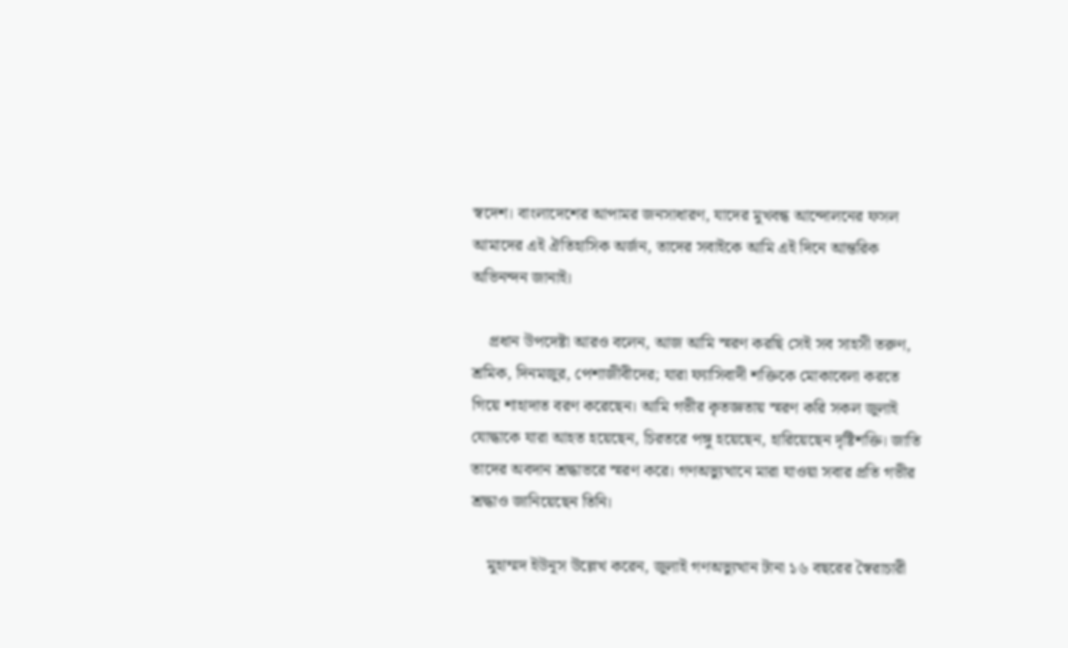স্বদেশ। বাংলাদেশের আপামর জনসাধারণ, যাদের মুখবন্ধ আন্দোলনের ফসল আমাদের এই ঐতিহাসিক অর্জন, তাদের সবাইকে আমি এই দিনে আন্তরিক অভিনন্দন জানাই।

    প্রধান উপদেষ্টা আরও বলেন, আজ আমি স্মরণ করছি সেই সব সাহসী তরুণ, শ্রমিক, দিনমজুর, পেশাজীবীদের; যারা ফ্যাসিবাদী শক্তিকে মোকাবেলা করতে গিয়ে শাহাদাত বরণ করেছেন। আমি গভীর কৃতজ্ঞতায় স্মরণ করি সকল জুলাই যোদ্ধাকে যারা আহত হয়েছেন, চিরতরে পঙ্গু হয়েছেন, হারিয়েছেন দৃষ্টিশক্তি। জাতি তাদের অবদান শ্রদ্ধাভরে স্মরণ করে। গণঅভ্যুত্থানে মারা যাওয়া সবার প্রতি গভীর শ্রদ্ধাও জানিয়েছেন তিনি।

    মুহাম্মদ ইউনূস উল্লেখ করেন, জুলাই গণঅভ্যুত্থান টানা ১৬ বছরের স্বৈরাচারী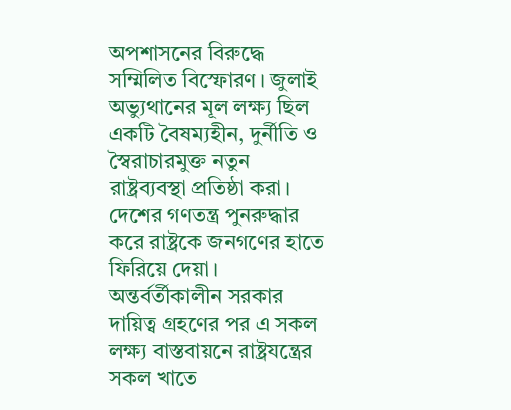অপশাসনের বিরুদ্ধে সম্মিলিত বিস্ফোরণ। জুলাই অভ্যুথানের মূল লক্ষ্য ছিল একটি বৈষম্যহীন, দুর্নীতি ও স্বৈরাচারমুক্ত নতুন রাষ্ট্রব্যবস্থা প্রতিষ্ঠা করা। দেশের গণতন্ত্র পুনরুদ্ধার করে রাষ্ট্রকে জনগণের হাতে ফিরিয়ে দেয়া। অন্তর্বর্তীকালীন সরকার দায়িত্ব গ্রহণের পর এ সকল লক্ষ্য বাস্তবায়নে রাষ্ট্রযন্ত্রের সকল খাতে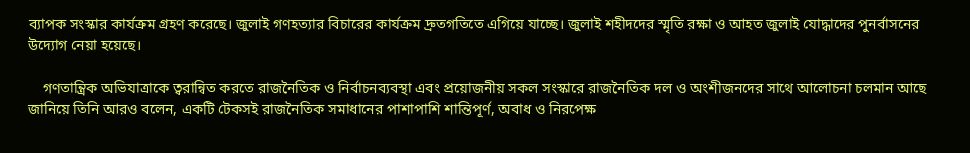ব্যাপক সংস্কার কার্যক্রম গ্রহণ করেছে। জুলাই গণহত্যার বিচারের কার্যক্রম দ্রুতগতিতে এগিয়ে যাচ্ছে। জুলাই শহীদদের স্মৃতি রক্ষা ও আহত জুলাই যোদ্ধাদের পুনর্বাসনের উদ্যোগ নেয়া হয়েছে।

    গণতান্ত্রিক অভিযাত্রাকে ত্বরান্বিত করতে রাজনৈতিক ও নির্বাচনব্যবস্থা এবং প্রয়োজনীয় সকল সংস্কারে রাজনৈতিক দল ও অংশীজনদের সাথে আলোচনা চলমান আছে জানিয়ে তিনি আরও বলেন, একটি টেকসই রাজনৈতিক সমাধানের পাশাপাশি শান্তিপূর্ণ, অবাধ ও নিরপেক্ষ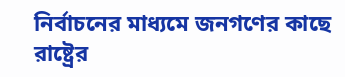নির্বাচনের মাধ্যমে জনগণের কাছে রাষ্ট্রের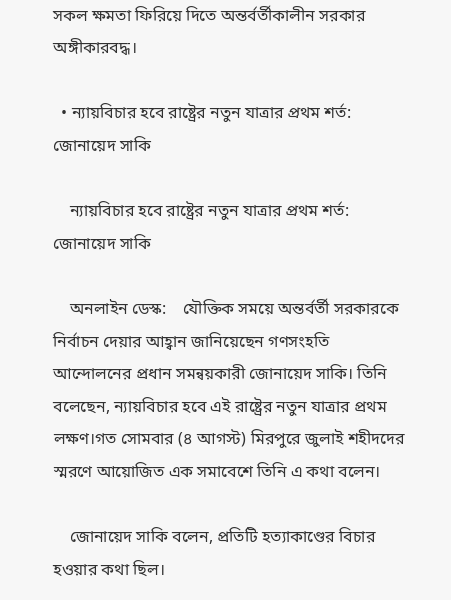সকল ক্ষমতা ফিরিয়ে দিতে অন্তর্বর্তীকালীন সরকার অঙ্গীকারবদ্ধ।

  • ন্যায়বিচার হবে রাষ্ট্রের নতুন যাত্রার প্রথম শর্ত: জোনায়েদ সাকি

    ন্যায়বিচার হবে রাষ্ট্রের নতুন যাত্রার প্রথম শর্ত: জোনায়েদ সাকি

    অনলাইন ডেস্ক:    যৌক্তিক সময়ে অন্তর্বর্তী সরকারকে নির্বাচন দেয়ার আহ্বান জানিয়েছেন গণসংহতি আন্দোলনের প্রধান সমন্বয়কারী জোনায়েদ সাকি। তিনি বলেছেন, ন্যায়বিচার হবে এই রাষ্ট্রের নতুন যাত্রার প্রথম লক্ষণ।গত সোমবার (৪ আগস্ট) মিরপুরে জুলাই শহীদদের স্মরণে আয়োজিত এক সমাবেশে তিনি এ কথা বলেন।

    জোনায়েদ সাকি বলেন, প্রতিটি হত্যাকাণ্ডের বিচার হওয়ার কথা ছিল।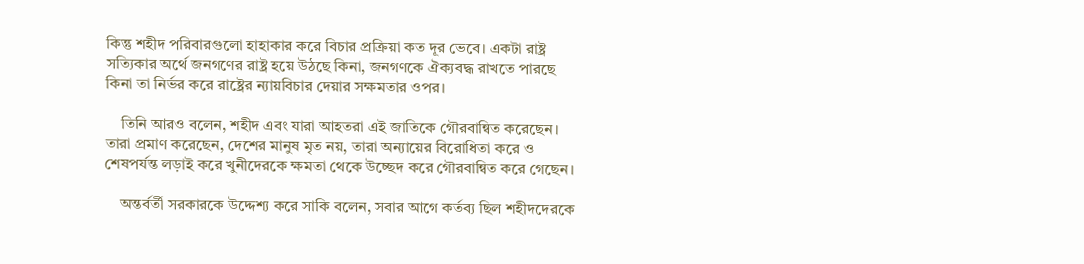কিন্তু শহীদ পরিবারগুলো হাহাকার করে বিচার প্রক্রিয়া কত দূর ভেবে। একটা রাষ্ট্র সত্যিকার অর্থে জনগণের রাষ্ট্র হয়ে উঠছে কিনা, জনগণকে ঐক্যবদ্ধ রাখতে পারছে কিনা তা নির্ভর করে রাষ্ট্রের ন্যায়বিচার দেয়ার সক্ষমতার ওপর।

    তিনি আরও বলেন, শহীদ এবং যারা আহতরা এই জাতিকে গৌরবান্বিত করেছেন। তারা প্রমাণ করেছেন, দেশের মানুষ মৃত নয়, তারা অন্যায়ের বিরোধিতা করে ও শেষপর্যন্ত লড়াই করে খুনীদেরকে ক্ষমতা থেকে উচ্ছেদ করে গৌরবান্বিত করে গেছেন।

    অন্তর্বর্তী সরকারকে উদ্দেশ্য করে সাকি বলেন, সবার আগে কর্তব্য ছিল শহীদদেরকে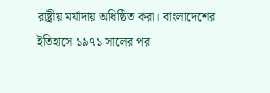রাষ্ট্রীয় মর্যাদায় অধিষ্ঠিত করা। বাংলাদেশের ইতিহাসে ১৯৭১ সালের পর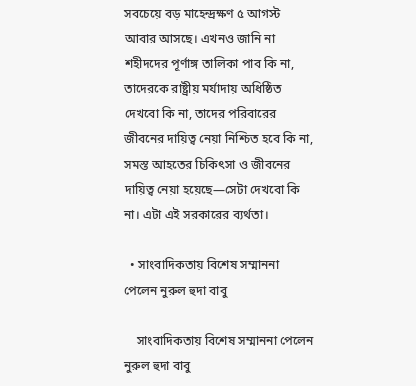সবচেয়ে বড় মাহেন্দ্রক্ষণ ৫ আগস্ট আবার আসছে। এখনও জানি না শহীদদের পূর্ণাঙ্গ তালিকা পাব কি না, তাদেরকে রাষ্ট্রীয় মর্যাদায় অধিষ্ঠিত দেখবো কি না, তাদের পরিবারের জীবনের দায়িত্ব নেয়া নিশ্চিত হবে কি না, সমস্ত আহতের চিকিৎসা ও জীবনের দায়িত্ব নেয়া হয়েছে—সেটা দেখবো কি না। এটা এই সরকারের ব্যর্থতা।

  • সাংবাদিকতায় বিশেষ সম্মাননা পেলেন নুরুল হুদা বাবু

    সাংবাদিকতায় বিশেষ সম্মাননা পেলেন নুরুল হুদা বাবু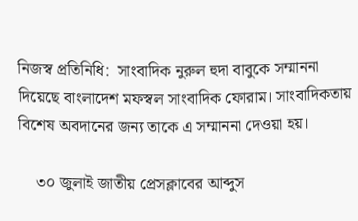নিজস্ব প্রতিনিধি:  সাংবাদিক নুরুল হুদা বাবুকে সম্মাননা দিয়েছে বাংলাদেশ মফস্বল সাংবাদিক ফোরাম। সাংবাদিকতায় বিশেষ অবদানের জন্য তাকে এ সম্মাননা দেওয়া হয়।

    ৩০ জুলাই জাতীয় প্রেসক্লাবের আব্দুস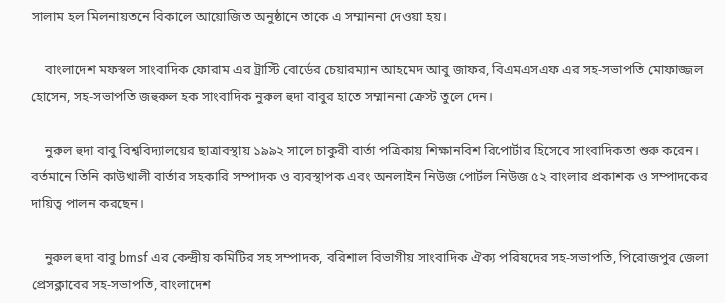সালাম হল মিলনায়তনে বিকালে আয়োজিত অনুষ্ঠানে তাকে এ সম্মাননা দেওয়া হয়।

    বাংলাদেশ মফস্বল সাংবাদিক ফোরাম এর ট্রাস্টি বোর্ডের চেয়ারম্যান আহমেদ আবু জাফর, বিএমএসএফ এর সহ-সভাপতি মোফাজ্জল হোসেন, সহ-সভাপতি জহুরুল হক সাংবাদিক নুরুল হুদা বাবুর হাতে সম্মাননা ক্রেস্ট তুলে দেন।

    নুরুল হুদা বাবু বিশ্ববিদ্যালয়ের ছাত্রাবস্থায় ১৯৯২ সালে চাকুরী বার্তা পত্রিকায় শিক্ষানবিশ রিপোর্টার হিসেবে সাংবাদিকতা শুরু করেন। বর্তমানে তিনি কাউখালী বার্তার সহকারি সম্পাদক ও ব্যবস্থাপক এবং অনলাইন নিউজ পোর্টল নিউজ ৫২ বাংলার প্রকাশক ও সম্পাদকের দায়িত্ব পালন করছেন।

    নুরুল হুদা বাবু bmsf এর কেন্দ্রীয় কমিটির সহ সম্পাদক, বরিশাল বিভাগীয় সাংবাদিক ঐক্য পরিষদের সহ-সভাপতি, পিরোজপুর জেলা প্রেসক্লাবের সহ-সভাপতি, বাংলাদেশ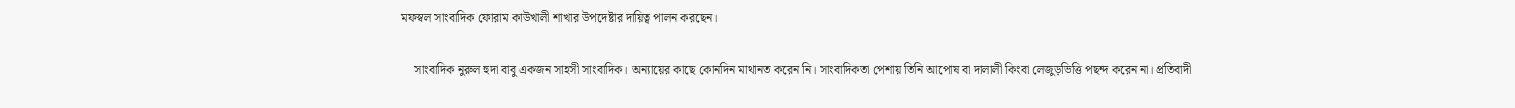মফস্বল সাংবাদিক ফোরাম কাউখালী শাখার উপদেষ্টার দায়িত্ব পালন করছেন।

    সাংবাদিক নুরুল হুদা বাবু একজন সাহসী সাংবাদিক। অন্যায়ের কাছে কোনদিন মাথানত করেন নি। সাংবাদিকতা পেশায় তিনি আপোষ বা দালালী কিংবা লেজুড়ভিত্তি পছন্দ করেন না। প্রতিবাদী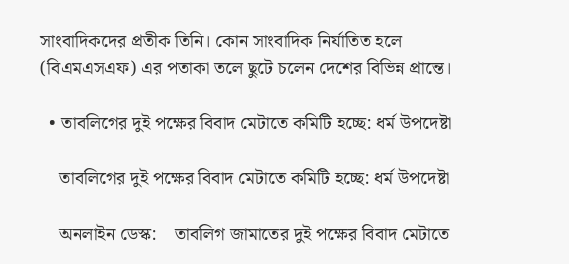সাংবাদিকদের প্রতীক তিনি। কোন সাংবাদিক নির্যাতিত হলে (বিএমএসএফ) এর পতাকা তলে ছুটে চলেন দেশের বিভিন্ন প্রান্তে।

  • তাবলিগের দুই পক্ষের বিবাদ মেটাতে কমিটি হচ্ছে: ধর্ম উপদেষ্টা

    তাবলিগের দুই পক্ষের বিবাদ মেটাতে কমিটি হচ্ছে: ধর্ম উপদেষ্টা

    অনলাইন ডেস্ক:    তাবলিগ জামাতের দুই পক্ষের বিবাদ মেটাতে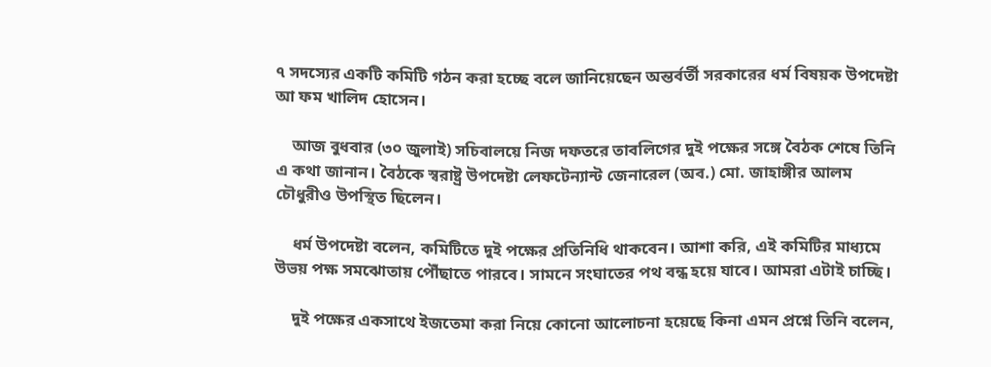৭ সদস্যের একটি কমিটি গঠন করা হচ্ছে বলে জানিয়েছেন অন্তর্বর্তী সরকারের ধর্ম বিষয়ক উপদেষ্টা আ ফম খালিদ হোসেন।

    আজ বুধবার (৩০ জুলাই) সচিবালয়ে নিজ দফতরে তাবলিগের দুই পক্ষের সঙ্গে বৈঠক শেষে তিনি এ কথা জানান। বৈঠকে স্বরাষ্ট্র উপদেষ্টা লেফটেন্যান্ট জেনারেল (অব.) মো. জাহাঙ্গীর আলম চৌধুরীও উপস্থিত ছিলেন।

    ধর্ম উপদেষ্টা বলেন, কমিটিতে দুই পক্ষের প্রতিনিধি থাকবেন। আশা করি, এই কমিটির মাধ্যমে উভয় পক্ষ সমঝোতায় পৌঁছাতে পারবে। সামনে সংঘাতের পথ বন্ধ হয়ে যাবে। আমরা এটাই চাচ্ছি।

    দুই পক্ষের একসাথে ইজতেমা করা নিয়ে কোনো আলোচনা হয়েছে কিনা এমন প্রশ্নে তিনি বলেন,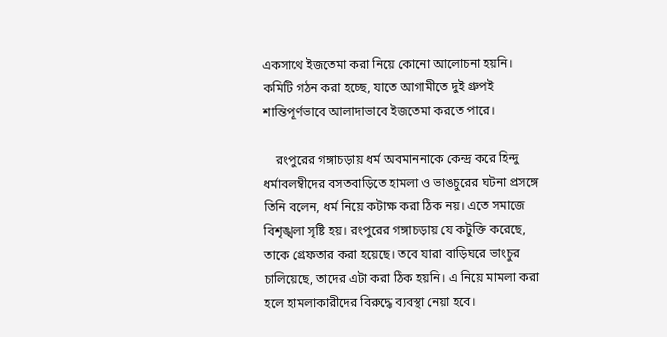একসাথে ইজতেমা করা নিয়ে কোনো আলোচনা হয়নি। কমিটি গঠন করা হচ্ছে, যাতে আগামীতে দুই গ্রুপই শান্তিপূর্ণভাবে আলাদাভাবে ইজতেমা করতে পারে।

    রংপুরের গঙ্গাচড়ায় ধর্ম অবমাননাকে কেন্দ্র করে হিন্দু ধর্মাবলম্বীদের বসতবাড়িতে হামলা ও ভাঙচুরের ঘটনা প্রসঙ্গে তিনি বলেন, ধর্ম নিয়ে কটাক্ষ করা ঠিক নয়। এতে সমাজে বিশৃঙ্খলা সৃষ্টি হয়। রংপুরের গঙ্গাচড়ায় যে কটুক্তি করেছে, তাকে গ্রেফতার করা হয়েছে। তবে যারা বাড়িঘরে ভাংচুর চালিয়েছে, তাদের এটা করা ঠিক হয়নি। এ নিয়ে মামলা করা হলে হামলাকারীদের বিরুদ্ধে ব্যবস্থা নেয়া হবে।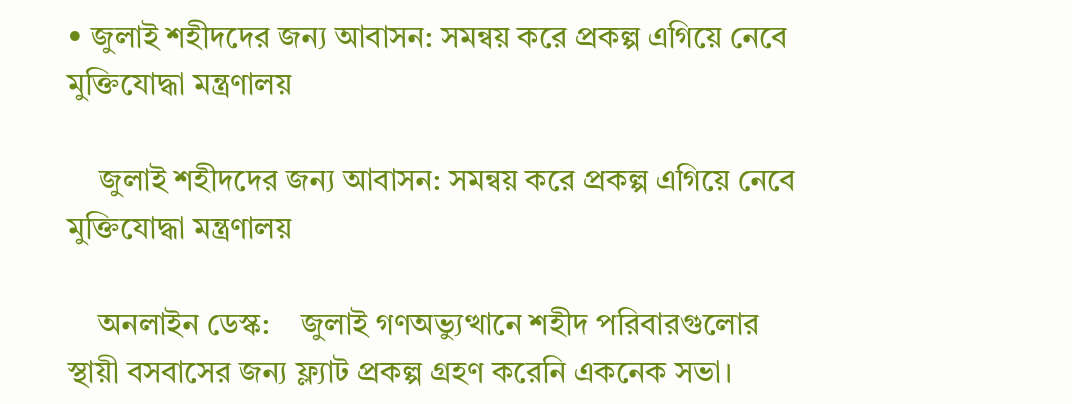• জুলাই শহীদদের জন্য আবাসন: সমন্বয় করে প্রকল্প এগিয়ে নেবে মুক্তিযোদ্ধা মন্ত্রণালয়

    জুলাই শহীদদের জন্য আবাসন: সমন্বয় করে প্রকল্প এগিয়ে নেবে মুক্তিযোদ্ধা মন্ত্রণালয়

    অনলাইন ডেস্ক:    জুলাই গণঅভ্যুত্থানে শহীদ পরিবারগুলোর স্থায়ী বসবাসের জন্য ফ্ল্যাট প্রকল্প গ্রহণ করেনি একনেক সভা।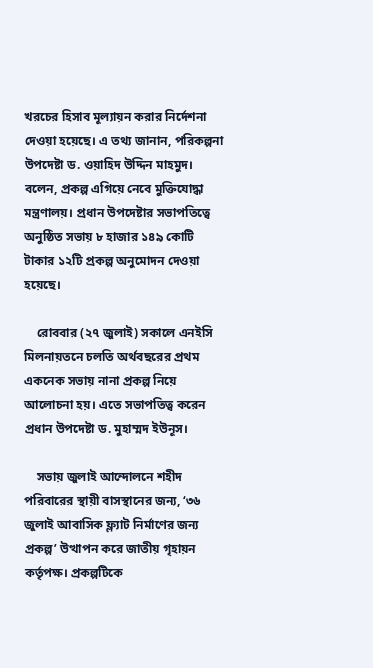খরচের হিসাব মূল্যায়ন করার নির্দেশনা দেওয়া হয়েছে। এ তথ্য জানান, পরিকল্পনা উপদেষ্টা ড. ওয়াহিদ উদ্দিন মাহমুদ। বলেন, প্রকল্প এগিয়ে নেবে মুক্তিযোদ্ধা মন্ত্রণালয়। প্রধান উপদেষ্টার সভাপতিত্বে অনুষ্ঠিত সভায় ৮ হাজার ১৪৯ কোটি টাকার ১২টি প্রকল্প অনুমোদন দেওয়া হয়েছে।

    রোববার (২৭ জুলাই) সকালে এনইসি মিলনায়তনে চলতি অর্থবছরের প্রথম একনেক সভায় নানা প্রকল্প নিয়ে আলোচনা হয়। এতে সভাপতিত্ব করেন প্রধান উপদেষ্টা ড. মুহাম্মদ ইউনূস।

    সভায় জুলাই আন্দোলনে শহীদ পরিবারের স্থায়ী বাসস্থানের জন্য, ‘৩৬ জুলাই আবাসিক ফ্ল্যাট নির্মাণের জন্য প্রকল্প’ উত্থাপন করে জাতীয় গৃহায়ন কর্তৃপক্ষ। প্রকল্পটিকে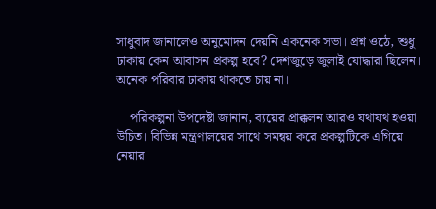সাধুবাদ জানালেও অনুমোদন দেয়নি একনেক সভা। প্রশ্ন ওঠে, শুধু ঢাকায় কেন আবাসন প্রকল্প হবে? দেশজুড়ে জুলাই যোদ্ধারা ছিলেন। অনেক পরিবার ঢাকায় থাকতে চায় না।

    পরিকল্পনা উপদেষ্টা জানান, ব্যয়ের প্রাক্কলন আরও যথাযথ হওয়া উচিত। বিভিন্ন মন্ত্রণালয়ের সাথে সমন্বয় করে প্রকল্পটিকে এগিয়ে নেয়ার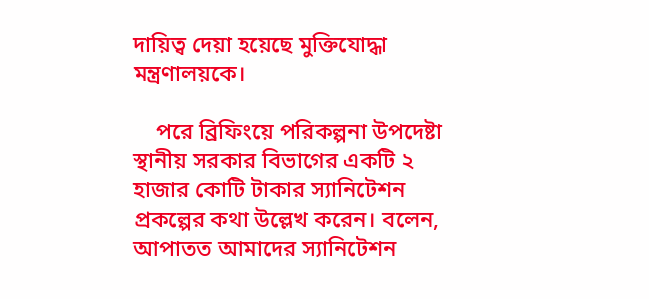দায়িত্ব দেয়া হয়েছে মুক্তিযোদ্ধা মন্ত্রণালয়কে।

    পরে ব্রিফিংয়ে পরিকল্পনা উপদেষ্টা স্থানীয় সরকার বিভাগের একটি ২ হাজার কোটি টাকার স্যানিটেশন প্রকল্পের কথা উল্লেখ করেন। বলেন, আপাতত আমাদের স্যানিটেশন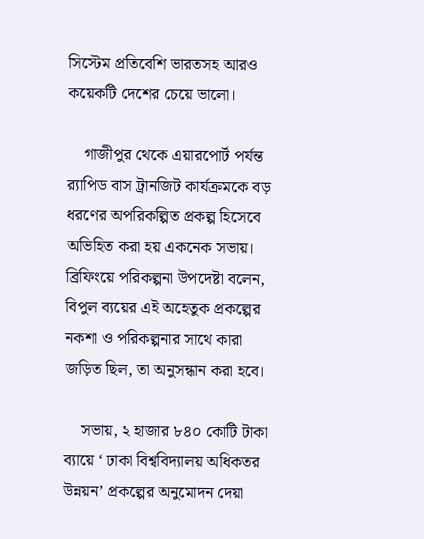সিস্টেম প্রতিবেশি ভারতসহ আরও কয়েকটি দেশের চেয়ে ভালো।

    গাজীপুর থেকে এয়ারপোর্ট পর্যন্ত র‍্যাপিড বাস ট্রানজিট কার্যক্রমকে বড় ধরণের অপরিকল্পিত প্রকল্প হিসেবে অভিহিত করা হয় একনেক সভায়। ব্রিফিংয়ে পরিকল্পনা উপদেষ্টা বলেন, বিপুল ব্যয়ের এই অহেতুক প্রকল্পের নকশা ও পরিকল্পনার সাথে কারা জড়িত ছিল, তা অনুসন্ধান করা হবে।

    সভায়, ২ হাজার ৮৪০ কোটি টাকা ব্যায়ে ‘ ঢাকা বিশ্ববিদ্যালয় অধিকতর উন্নয়ন’ প্রকল্পের অনুমোদন দেয়া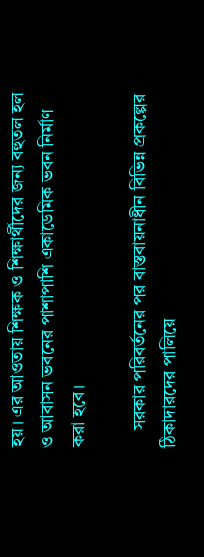হয়। এর আওতায় শিক্ষক ও শিক্ষার্থীদের জন্য বহুতল হল ও আবাসন ভবনের পাশাপাশি একাডেমিক ভবন নির্মাণ করা হবে।

    সরকার পরিবর্তনের পর বাস্তবায়নাধীন বিভিন্ন প্রকল্পের ঠিকাদারদের পালিয়ে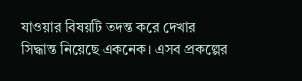যাওয়ার বিষয়টি তদন্ত করে দেখার সিদ্ধান্ত নিয়েছে একনেক। এসব প্রকল্পের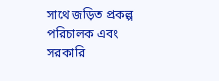সাথে জড়িত প্রকল্প পরিচালক এবং সরকারি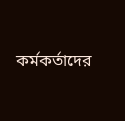কর্মকর্তাদের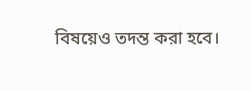বিষয়েও তদন্ত করা হবে।